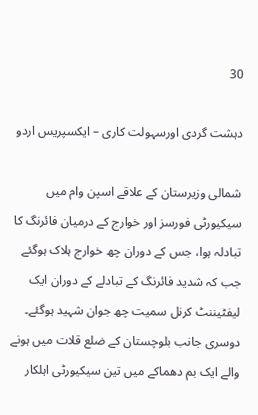30

دہشت گردی اورسہولت کاری – ایکسپریس اردو

شمالی وزیرستان کے علاقے اسپن وام میں سیکیورٹی فورسز اور خوارج کے درمیان فائرنگ کا تبادلہ ہوا، جس کے دوران چھ خوارج ہلاک ہوگئے جب کہ شدید فائرنگ کے تبادلے کے دوران ایک لیفٹیننٹ کرنل سمیت چھ جوان شہید ہوگئے۔ دوسری جانب بلوچستان کے ضلع قلات میں ہونے والے ایک بم دھماکے میں تین سیکیورٹی اہلکار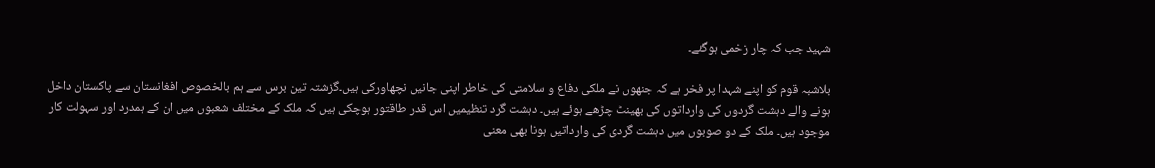شہید جب کہ چار زخمی ہوگئے۔

بلاشبہ قوم کو اپنے شہدا پر فخر ہے کہ جنھوں نے ملکی دفاع و سلامتی کی خاطر اپنی جانیں نچھاورکی ہیں۔گزشتہ تین برس سے ہم بالخصوص افغانستان سے پاکستان داخل ہونے والے دہشت گردوں کی وارداتوں کی بھینٹ چڑھے ہوئے ہیں۔ دہشت گرد تنظیمیں اس قدر طاقتور ہوچکی ہیں کہ ملک کے مختلف شعبوں میں ان کے ہمدرد اور سہولت کار موجود ہیں۔ ملک کے دو صوبوں میں دہشت گردی کی وارداتیں ہونا بھی معنی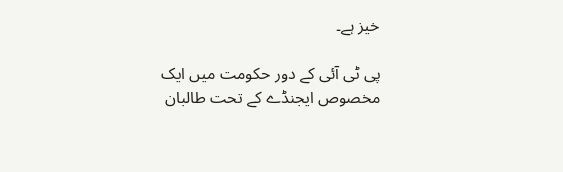خیز ہے۔

پی ٹی آئی کے دور حکومت میں ایک مخصوص ایجنڈے کے تحت طالبان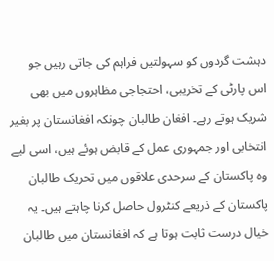دہشت گردوں کو سہولتیں فراہم کی جاتی رہیں جو اس پارٹی کے تخریبی، احتجاجی مظاہروں میں بھی شریک ہوتے رہے۔ افغان طالبان چونکہ افغانستان پر بغیر انتخابی اور جمہوری عمل کے قابض ہوئے ہیں، اسی لیے وہ پاکستان کے سرحدی علاقوں میں تحریک طالبان پاکستان کے ذریعے کنٹرول حاصل کرنا چاہتے ہیں۔ یہ خیال درست ثابت ہوتا ہے کہ افغانستان میں طالبان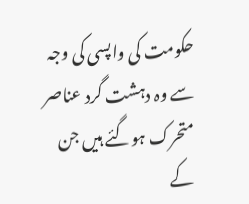حکومت کی واپسی کی وجہ سے وہ دہشت گرد عناصر متحرک ہوگئے ہیں جن کے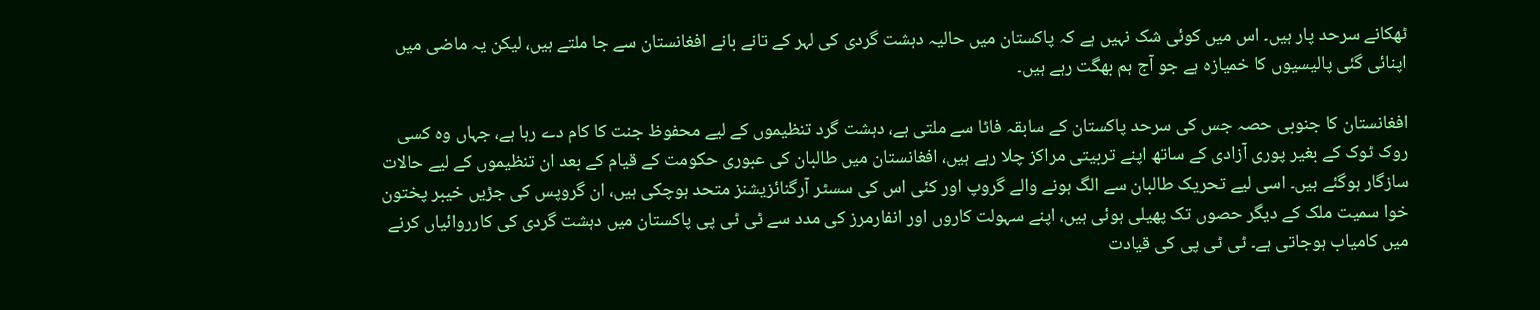ٹھکانے سرحد پار ہیں۔ اس میں کوئی شک نہیں ہے کہ پاکستان میں حالیہ دہشت گردی کی لہر کے تانے بانے افغانستان سے جا ملتے ہیں، لیکن یہ ماضی میں اپنائی گئی پالیسیوں کا خمیازہ ہے جو آج ہم بھگت رہے ہیں۔

افغانستان کا جنوبی حصہ جس کی سرحد پاکستان کے سابقہ فاٹا سے ملتی ہے، دہشت گرد تنظیموں کے لیے محفوظ جنت کا کام دے رہا ہے، جہاں وہ کسی روک ٹوک کے بغیر پوری آزادی کے ساتھ اپنے تربیتی مراکز چلا رہے ہیں، افغانستان میں طالبان کی عبوری حکومت کے قیام کے بعد ان تنظیموں کے لیے حالات سازگار ہوگئے ہیں۔ اسی لیے تحریک طالبان سے الگ ہونے والے گروپ اور کئی اس کی سسٹر آرگنائزیشنز متحد ہوچکی ہیں، ان گروپس کی جڑیں خیبر پختون خوا سمیت ملک کے دیگر حصوں تک پھیلی ہوئی ہیں، اپنے سہولت کاروں اور انفارمرز کی مدد سے ٹی ٹی پی پاکستان میں دہشت گردی کی کارروائیاں کرنے میں کامیاب ہوجاتی ہے۔ ٹی ٹی پی کی قیادت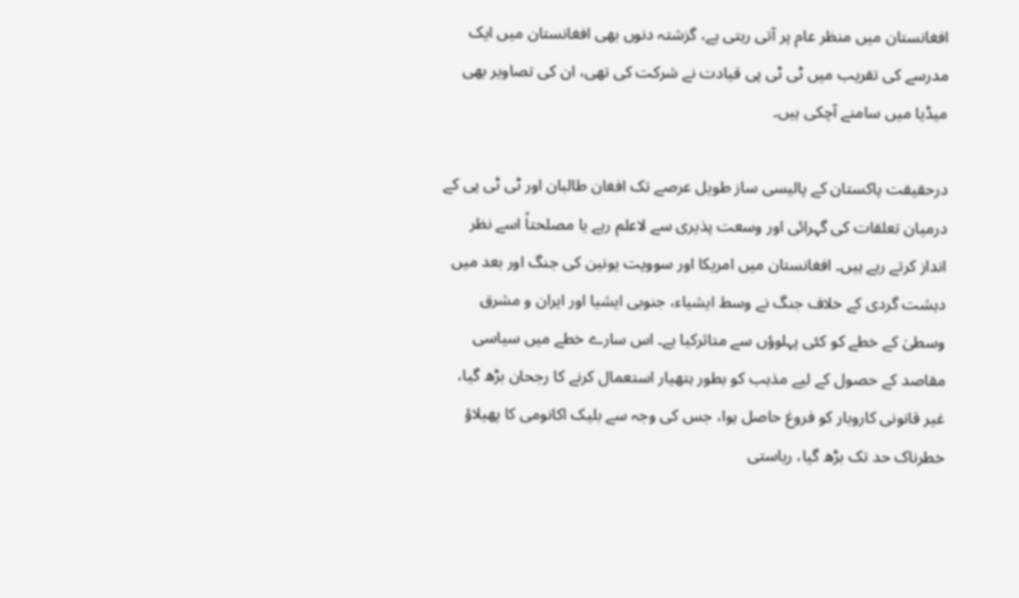افغانستان میں منظر عام پر آتی رہتی ہے، گزشتہ دنوں بھی افغانستان میں ایک مدرسے کی تقریب میں ٹی ٹی پی قیادت نے شرکت کی تھی، ان کی تصاویر بھی میڈیا میں سامنے آچکی ہیں۔

درحقیقت پاکستان کے پالیسی ساز طویل عرصے تک افغان طالبان اور ٹی ٹی پی کے درمیان تعلقات کی گہرائی اور وسعت پذیری سے لاعلم رہے یا مصلحتاً اسے نظر انداز کرتے رہے ہیں۔ افغانستان میں امریکا اور سوویت یونین کی جنگ اور بعد میں دہشت گردی کے خلاف جنگ نے وسط ایشیاء، جنوبی ایشیا اور ایران و مشرق وسطیٰ کے خطے کو کئی پہلوؤں سے متاثرکیا ہے۔ اس سارے خطے میں سیاسی مقاصد کے حصول کے لیے مذہب کو بطور ہتھیار استعمال کرنے کا رجحان بڑھ گیا، غیر قانونی کاروبار کو فروغ حاصل ہوا، جس کی وجہ سے بلیک اکانومی کا پھیلاؤ خطرناک حد تک بڑھ گیا، ریاستی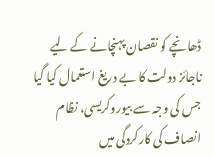ڈھانچے کو نقصان پہنچانے کے لیے ناجائز دولت کا بے دریغ استعمال کیا گیا جس کی وجہ سے بیوروکریسی، نظام انصاف کی کارکردگی میں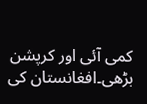کمی آئی اور کرپشن بڑھی۔افغانستان کی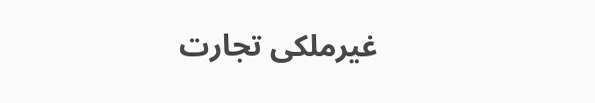غیرملکی تجارت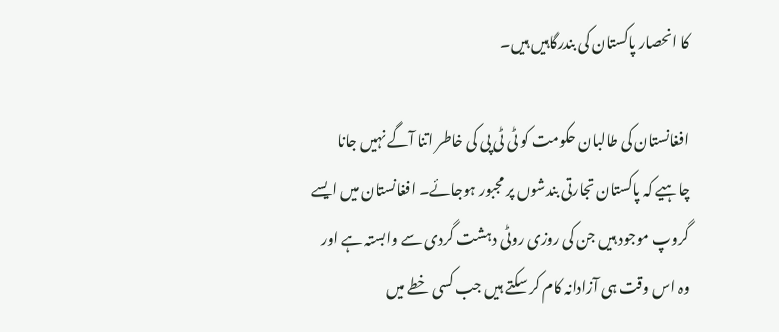کا انحصار پاکستان کی بندرگاہیں ہیں۔

افغانستان کی طالبان حکومت کو ٹی ٹی پی کی خاطر اتنا آگے نہیں جانا چاہیے کہ پاکستان تجارتی بندشوں پر مجبور ہوجائے۔ افغانستان میں ایسے گروپ موجود ہیں جن کی روزی روٹی دہشت گردی سے وابستہ ہے اور وہ اس وقت ہی آزادانہ کام کر سکتے ہیں جب کسی خطے میں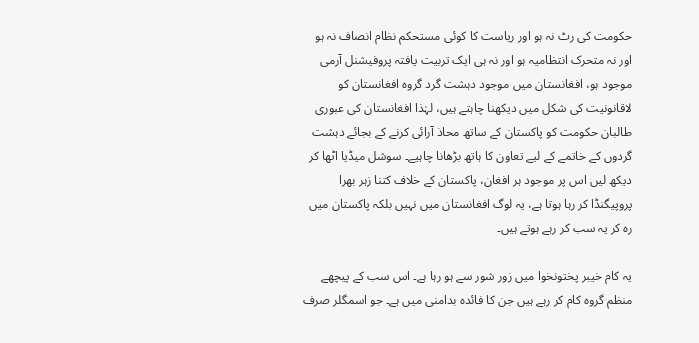حکومت کی رٹ نہ ہو اور ریاست کا کوئی مستحکم نظام انصاف نہ ہو اور نہ متحرک انتظامیہ ہو اور نہ ہی ایک تربیت یافتہ پروفیشنل آرمی موجود ہو، افغانستان میں موجود دہشت گرد گروہ افغانستان کو لاقانونیت کی شکل میں دیکھنا چاہتے ہیں، لہٰذا افغانستان کی عبوری طالبان حکومت کو پاکستان کے ساتھ محاذ آرائی کرنے کے بجائے دہشت گردوں کے خاتمے کے لیے تعاون کا ہاتھ بڑھانا چاہیے۔ سوشل میڈیا اٹھا کر دیکھ لیں اس پر موجود ہر افغان، پاکستان کے خلاف کتنا زہر بھرا پروپیگنڈا کر رہا ہوتا ہے، یہ لوگ افغانستان میں نہیں بلکہ پاکستان میں رہ کر یہ سب کر رہے ہوتے ہیں۔

یہ کام خیبر پختونخوا میں زور شور سے ہو رہا ہے۔ اس سب کے پیچھے منظم گروہ کام کر رہے ہیں جن کا فائدہ بدامنی میں ہے۔ جو اسمگلر صرف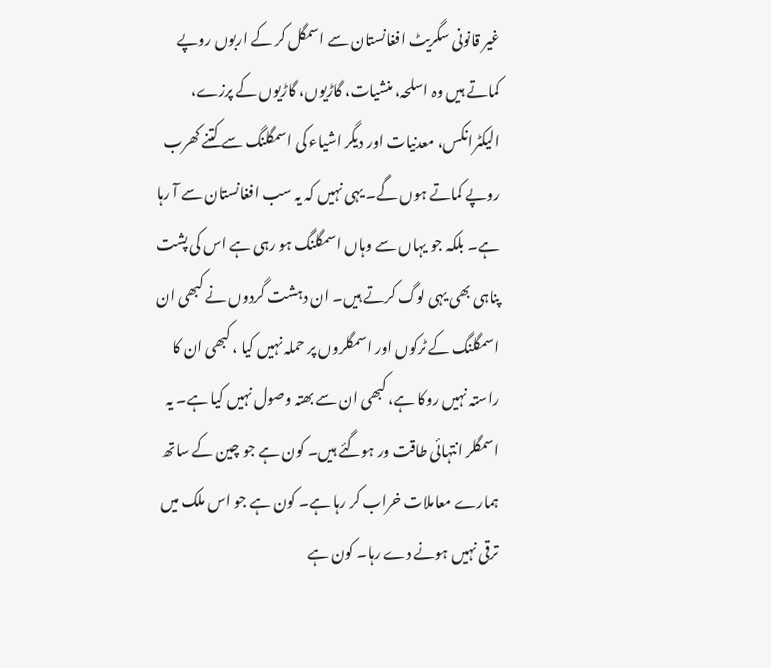غیر قانونی سگریٹ افغانستان سے اسمگل کر کے اربوں روپے کماتے ہیں وہ اسلحہ، منشیات، گاڑیوں، گاڑیوں کے پرزے، الیکٹرانکس، معدنیات اور دیگر اشیاء کی اسمگلنگ سے کتنے کھرب روپے کماتے ہوں گے۔ یہی نہیں کہ یہ سب افغانستان سے آ رہا ہے۔ بلکہ جو یہاں سے وہاں اسمگلنگ ہو رہی ہے اس کی پشت پناہی بھی یہی لوگ کرتے ہیں۔ ان دہشت گردوں نے کبھی ان اسمگلنگ کے ٹرکوں اور اسمگلروں پر حملہ نہیں کیا ، کبھی ان کا راستہ نہیں روکا ہے، کبھی ان سے بھتہ وصول نہیں کیا ہے۔ یہ اسمگلر انتہائی طاقت ور ہوگئے ہیں۔ کون ہے جو چین کے ساتھ ہمارے معاملات خراب کر رہا ہے۔ کون ہے جو اس ملک میں ترقی نہیں ہونے دے رہا۔ کون ہے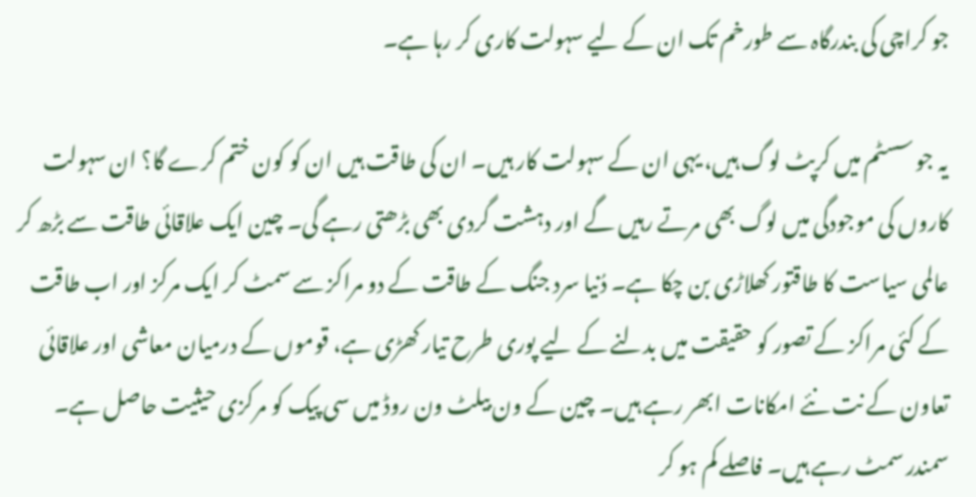جو کراچی کی بندرگاہ سے طورخم تک ان کے لیے سہولت کاری کر رہا ہے۔

یہ جو سسٹم میں کرپٹ لوگ ہیں، یہی ان کے سہولت کار ہیں۔ ان کی طاقت ہیں ان کو کون ختم کرے گا؟ ان سہولت کاروں کی موجودگی میں لوگ بھی مرتے رہیں گے اور دہشت گردی بھی بڑھتی رہے گی۔ چین ایک علاقائی طاقت سے بڑھ کر عالمی سیاست کا طاقتور کھلاڑی بن چکا ہے۔ دُنیا سرد جنگ کے طاقت کے دو مراکز سے سمٹ کر ایک مرکز اور اب طاقت کے کئی مراکز کے تصور کو حقیقت میں بدلنے کے لیے پوری طرح تیار کھڑی ہے، قوموں کے درمیان معاشی اور علاقائی تعاون کے نت نئے امکانات ابھر رہے ہیں۔ چین کے ون بیلٹ ون روڈ میں سی پیک کو مرکزی حیثیت حاصل ہے۔ سمندر سمٹ رہے ہیں۔ فاصلے کم ہو کر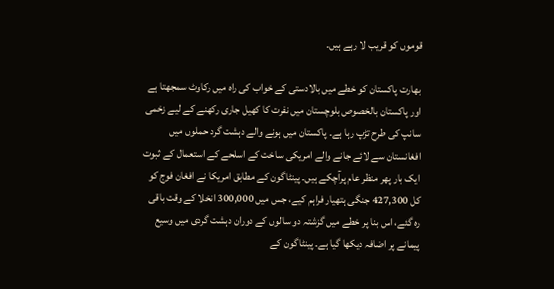قوموں کو قریب لا رہے ہیں۔

بھارت پاکستان کو خطے میں بالادستی کے خواب کی راہ میں رکاوٹ سمجھتا ہے اور پاکستان بالخصوص بلوچستان میں نفرت کا کھیل جاری رکھنے کے لیے زخمی سانپ کی طرح تڑپ رہا ہے۔ پاکستان میں ہونے والے دہشت گرد حملوں میں افغانستان سے لائے جانے والے امریکی ساخت کے اسلحے کے استعمال کے ثبوت ایک بار پھر منظر عام پرآچکے ہیں۔ پینٹاگون کے مطابق امریکا نے افغان فوج کو کل 427,300 جنگی ہتھیار فراہم کیے، جس میں 300,000 انخلا کے وقت باقی رہ گئے، اس بنا پر خطے میں گزشتہ دو سالوں کے دوران دہشت گردی میں وسیع پیمانے پر اضافہ دیکھا گیا ہے۔ پینٹاگون کے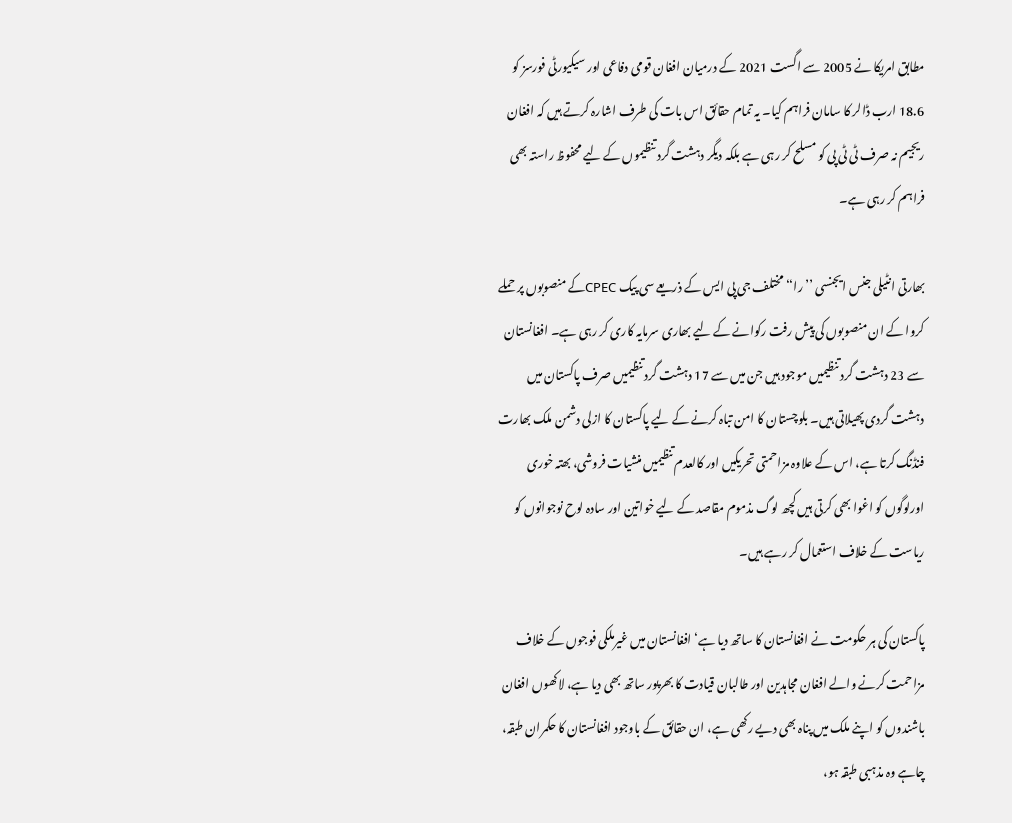مطابق امریکا نے 2005 سے اگست 2021 کے درمیان افغان قومی دفاعی اور سیکیورٹی فورسز کو 18.6 ارب ڈالر کا سامان فراہم کیا۔ یہ تمام حقائق اس بات کی طرف اشارہ کرتے ہیں کہ افغان ریجیم نہ صرف ٹی ٹی پی کو مسلح کر رہی ہے بلکہ دیگر دہشت گرد تنظیموں کے لیے محفوظ راستہ بھی فراہم کر رہی ہے۔

بھارتی انٹیلی جنس ایجنسی ’’را‘‘ مختلف جی پی ایس کے ذریعے سی پیک CPECکے منصوبوں پر حملے کروا کے ان منصوبوں کی پیش رفت رکوانے کے لیے بھاری سرمایہ کاری کر رہی ہے۔ افغانستان سے 23 دہشت گرد تنظیمیں موجود ہیں جن میں سے 17 دہشت گرد تنظیمیں صرف پاکستان میں دہشت گردی پھیلاتی ہیں۔ بلوچستان کا امن تباہ کرنے کے لیے پاکستان کا ازلی دشمن ملک بھارت فنڈنگ کرتا ہے، اس کے علاوہ مزاحمتی تحریکیں اور کالعدم تنظیمیں منشیات فروشی، بھتہ خوری اورلوگوں کو اغوا بھی کرتی ہیں کچھ لوگ مذموم مقاصد کے لیے خواتین اور سادہ لوح نوجوانوں کو ریاست کے خلاف استعمال کر رہے ہیں۔

پاکستان کی ہر حکومت نے افغانستان کا ساتھ دیا ہے‘ افغانستان میں غیرملکی فوجوں کے خلاف مزاحمت کرنے والے افغان مجاہدین اور طالبان قیادت کا بھرپور ساتھ بھی دیا ہے، لاکھوں افغان باشندوں کو اپنے ملک میں پناہ بھی دیے رکھی ہے، ان حقائق کے باوجود افغانستان کا حکمران طبقہ، چاہے وہ مذہبی طبقہ ہو،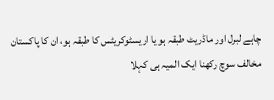چاہے لبرل اور ماڈریٹ طبقہ ہو یا اریسٹوکریٹس کا طبقہ ہو، ان کا پاکستان مخالف سوچ رکھنا ایک المیہ ہی کہلا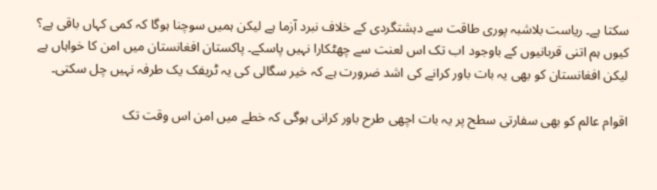سکتا ہے۔ ریاست بلاشبہ پوری طاقت سے دہشتگردی کے خلاف نبرد آزما ہے لیکن ہمیں سوچنا ہوگا کہ کمی کہاں باقی ہے؟ کیوں ہم اتنی قربانیوں کے باوجود اب تک اس لعنت سے چھٹکارا نہیں پاسکے۔ پاکستان افغانستان میں امن کا خواہاں ہے لیکن افغانستان کو بھی یہ بات باور کرانے کی اشد ضرورت ہے کہ خیر سگالی کی یہ ٹریفک یک طرفہ نہیں چل سکتی۔

اقوام عالم کو بھی سفارتی سطح پر یہ بات اچھی طرح باور کرانی ہوگی کہ خطے میں امن اس وقت تک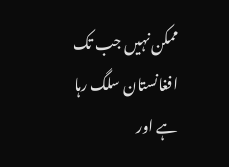ممکن نہیں جب تک افغانستان سلگ رہا ہے اور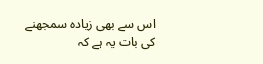اس سے بھی زیادہ سمجھنے کی بات یہ ہے کہ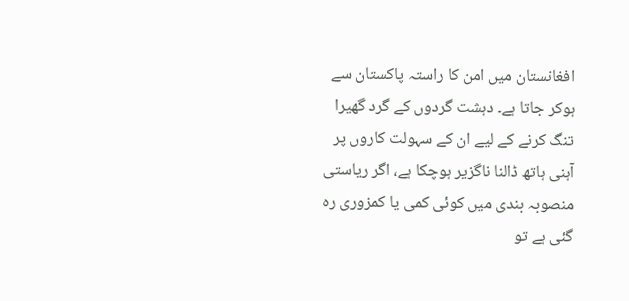افغانستان میں امن کا راستہ پاکستان سے ہوکر جاتا ہے۔ دہشت گردوں کے گرد گھیرا تنگ کرنے کے لیے ان کے سہولت کاروں پر آہنی ہاتھ ڈالنا ناگزیر ہوچکا ہے، اگر ریاستی منصوبہ بندی میں کوئی کمی یا کمزوری رہ گئی ہے تو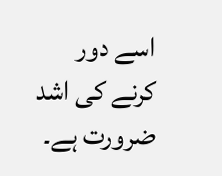اسے دور کرنے کی اشد ضرورت ہے۔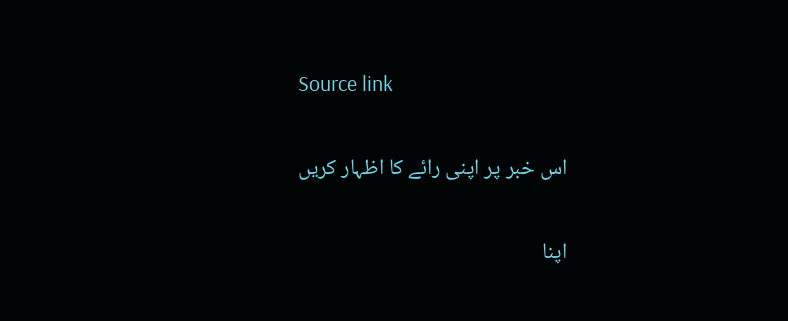Source link

اس خبر پر اپنی رائے کا اظہار کریں

اپنا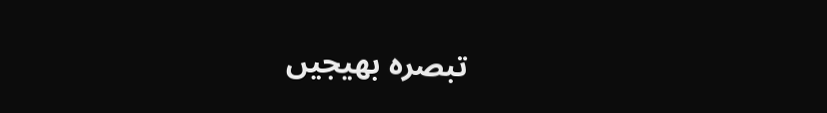تبصرہ بھیجیں